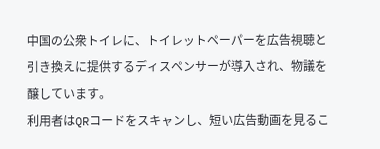中国の公衆トイレに、トイレットペーパーを広告視聴と引き換えに提供するディスペンサーが導入され、物議を醸しています。
利用者はQRコードをスキャンし、短い広告動画を見るこ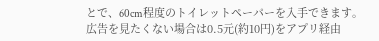とで、60cm程度のトイレットペーパーを入手できます。
広告を見たくない場合は0.5元(約10円)をアプリ経由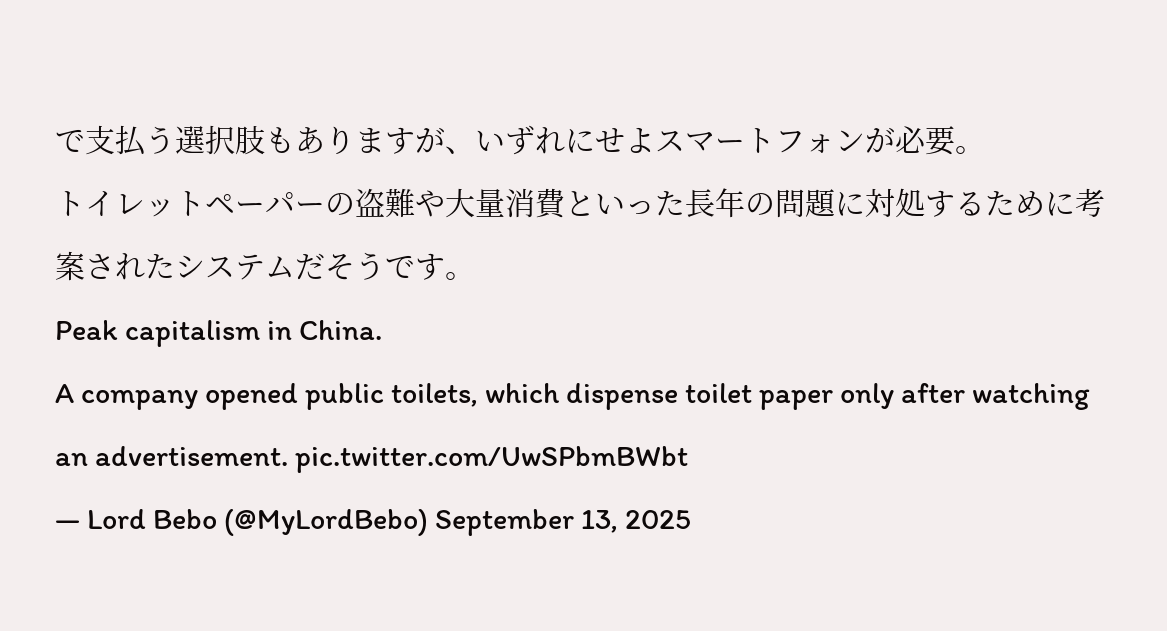で支払う選択肢もありますが、いずれにせよスマートフォンが必要。
トイレットペーパーの盗難や大量消費といった長年の問題に対処するために考案されたシステムだそうです。
Peak capitalism in China.
A company opened public toilets, which dispense toilet paper only after watching an advertisement. pic.twitter.com/UwSPbmBWbt
— Lord Bebo (@MyLordBebo) September 13, 2025